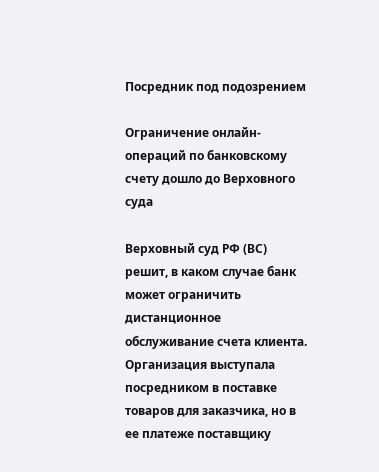Посредник под подозрением

Ограничение онлайн-операций по банковскому счету дошло до Верховного суда

Верховный суд РФ (ВС) решит, в каком случае банк может ограничить дистанционное обслуживание счета клиента. Организация выступала посредником в поставке товаров для заказчика, но в ее платеже поставщику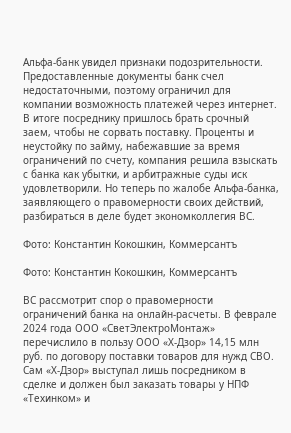Альфа-банк увидел признаки подозрительности. Предоставленные документы банк счел недостаточными, поэтому ограничил для компании возможность платежей через интернет. В итоге посреднику пришлось брать срочный заем, чтобы не сорвать поставку. Проценты и неустойку по займу, набежавшие за время ограничений по счету, компания решила взыскать с банка как убытки, и арбитражные суды иск удовлетворили. Но теперь по жалобе Альфа-банка, заявляющего о правомерности своих действий, разбираться в деле будет экономколлегия ВС.

Фото: Константин Кокошкин, Коммерсантъ

Фото: Константин Кокошкин, Коммерсантъ

ВС рассмотрит спор о правомерности ограничений банка на онлайн-расчеты. В феврале 2024 года ООО «СветЭлектроМонтаж» перечислило в пользу ООО «Х-Дзор» 14,15 млн руб. по договору поставки товаров для нужд СВО. Сам «Х-Дзор» выступал лишь посредником в сделке и должен был заказать товары у НПФ «Техинком» и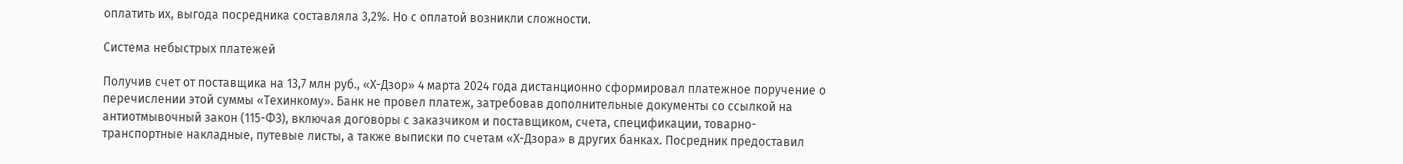оплатить их, выгода посредника составляла 3,2%. Но с оплатой возникли сложности.

Система небыстрых платежей

Получив счет от поставщика на 13,7 млн руб., «Х-Дзор» 4 марта 2024 года дистанционно сформировал платежное поручение о перечислении этой суммы «Техинкому». Банк не провел платеж, затребовав дополнительные документы со ссылкой на антиотмывочный закон (115-ФЗ), включая договоры с заказчиком и поставщиком, счета, спецификации, товарно-транспортные накладные, путевые листы, а также выписки по счетам «Х-Дзора» в других банках. Посредник предоставил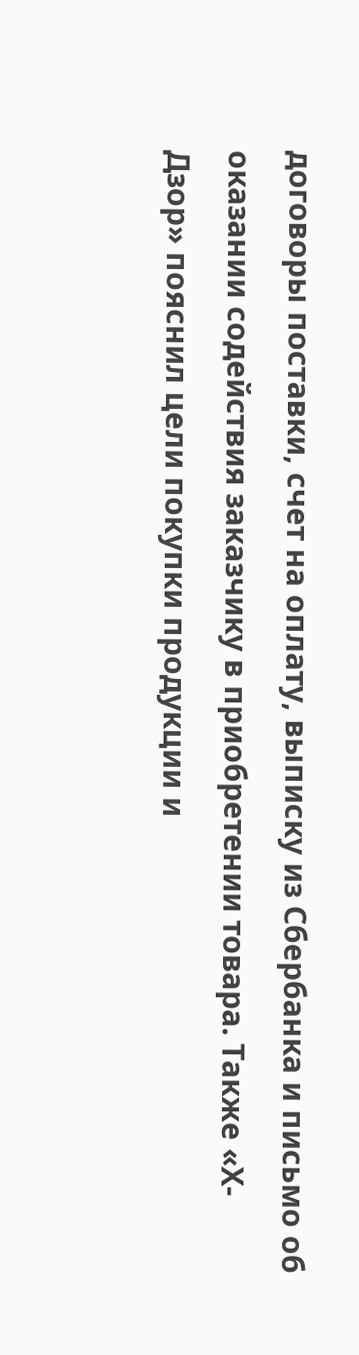договоры поставки, счет на оплату, выписку из Сбербанка и письмо об оказании содействия заказчику в приобретении товара. Также «Х-Дзор» пояснил цели покупки продукции и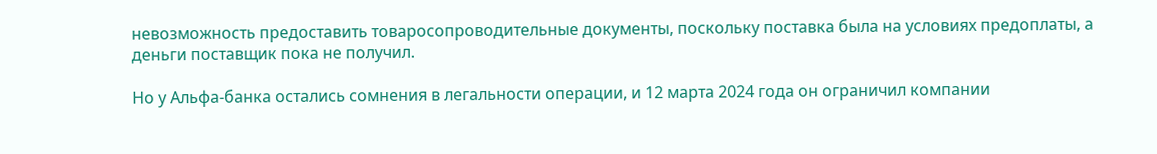невозможность предоставить товаросопроводительные документы, поскольку поставка была на условиях предоплаты, а деньги поставщик пока не получил.

Но у Альфа-банка остались сомнения в легальности операции, и 12 марта 2024 года он ограничил компании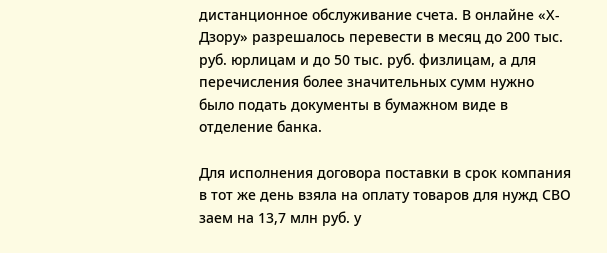дистанционное обслуживание счета. В онлайне «Х-Дзору» разрешалось перевести в месяц до 200 тыс. руб. юрлицам и до 50 тыс. руб. физлицам, а для перечисления более значительных сумм нужно было подать документы в бумажном виде в отделение банка.

Для исполнения договора поставки в срок компания в тот же день взяла на оплату товаров для нужд СВО заем на 13,7 млн руб. у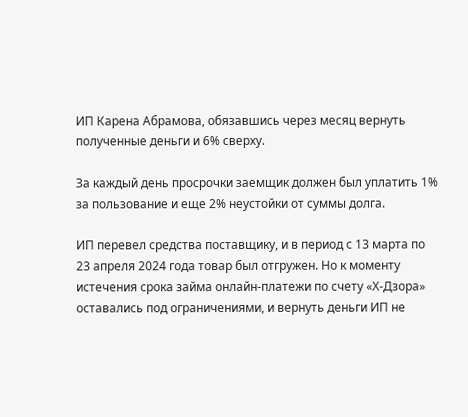ИП Карена Абрамова, обязавшись через месяц вернуть полученные деньги и 6% сверху.

За каждый день просрочки заемщик должен был уплатить 1% за пользование и еще 2% неустойки от суммы долга.

ИП перевел средства поставщику, и в период с 13 марта по 23 апреля 2024 года товар был отгружен. Но к моменту истечения срока займа онлайн-платежи по счету «Х-Дзора» оставались под ограничениями, и вернуть деньги ИП не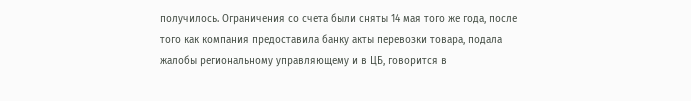получилось. Ограничения со счета были сняты 14 мая того же года, после того как компания предоставила банку акты перевозки товара, подала жалобы региональному управляющему и в ЦБ, говорится в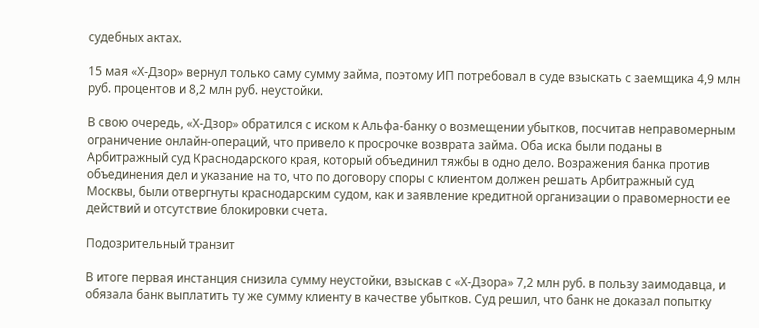судебных актах.

15 мая «Х-Дзор» вернул только саму сумму займа, поэтому ИП потребовал в суде взыскать с заемщика 4,9 млн руб. процентов и 8,2 млн руб. неустойки.

В свою очередь, «Х-Дзор» обратился с иском к Альфа-банку о возмещении убытков, посчитав неправомерным ограничение онлайн-операций, что привело к просрочке возврата займа. Оба иска были поданы в Арбитражный суд Краснодарского края, который объединил тяжбы в одно дело. Возражения банка против объединения дел и указание на то, что по договору споры с клиентом должен решать Арбитражный суд Москвы, были отвергнуты краснодарским судом, как и заявление кредитной организации о правомерности ее действий и отсутствие блокировки счета.

Подозрительный транзит

В итоге первая инстанция снизила сумму неустойки, взыскав с «Х-Дзора» 7,2 млн руб. в пользу заимодавца, и обязала банк выплатить ту же сумму клиенту в качестве убытков. Суд решил, что банк не доказал попытку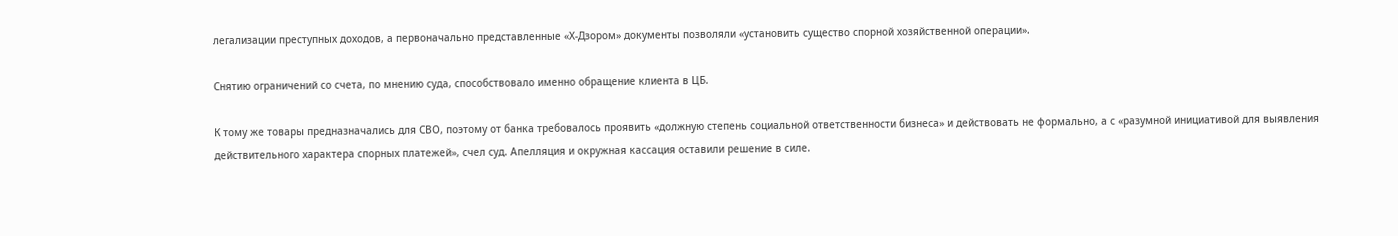легализации преступных доходов, а первоначально представленные «Х-Дзором» документы позволяли «установить существо спорной хозяйственной операции».

Снятию ограничений со счета, по мнению суда, способствовало именно обращение клиента в ЦБ.

К тому же товары предназначались для СВО, поэтому от банка требовалось проявить «должную степень социальной ответственности бизнеса» и действовать не формально, а с «разумной инициативой для выявления действительного характера спорных платежей», счел суд. Апелляция и окружная кассация оставили решение в силе.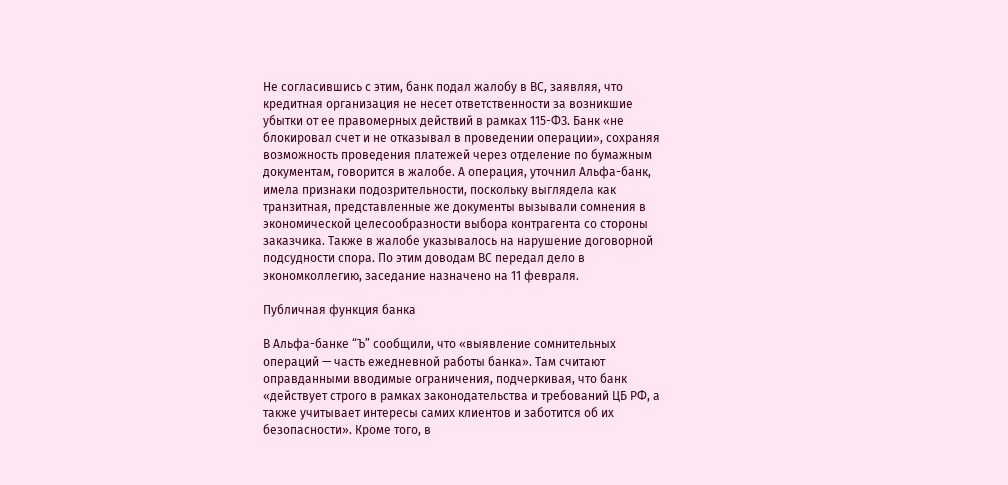Не согласившись с этим, банк подал жалобу в ВС, заявляя, что кредитная организация не несет ответственности за возникшие убытки от ее правомерных действий в рамках 115-ФЗ. Банк «не блокировал счет и не отказывал в проведении операции», сохраняя возможность проведения платежей через отделение по бумажным документам, говорится в жалобе. А операция, уточнил Альфа-банк, имела признаки подозрительности, поскольку выглядела как транзитная, представленные же документы вызывали сомнения в экономической целесообразности выбора контрагента со стороны заказчика. Также в жалобе указывалось на нарушение договорной подсудности спора. По этим доводам ВС передал дело в экономколлегию, заседание назначено на 11 февраля.

Публичная функция банка

В Альфа-банке “Ъ” сообщили, что «выявление сомнительных операций — часть ежедневной работы банка». Там считают оправданными вводимые ограничения, подчеркивая, что банк «действует строго в рамках законодательства и требований ЦБ РФ, а также учитывает интересы самих клиентов и заботится об их безопасности». Кроме того, в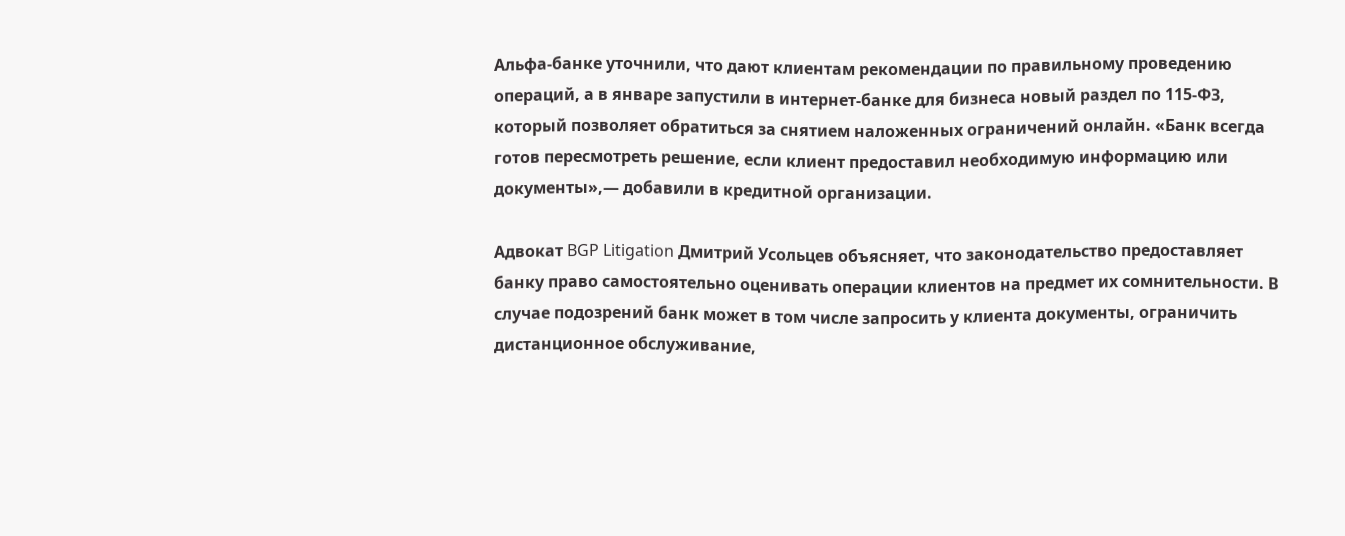Альфа-банке уточнили, что дают клиентам рекомендации по правильному проведению операций, а в январе запустили в интернет-банке для бизнеса новый раздел по 115-ФЗ, который позволяет обратиться за снятием наложенных ограничений онлайн. «Банк всегда готов пересмотреть решение, если клиент предоставил необходимую информацию или документы»,— добавили в кредитной организации.

Адвокат BGP Litigation Дмитрий Усольцев объясняет, что законодательство предоставляет банку право самостоятельно оценивать операции клиентов на предмет их сомнительности. В случае подозрений банк может в том числе запросить у клиента документы, ограничить дистанционное обслуживание,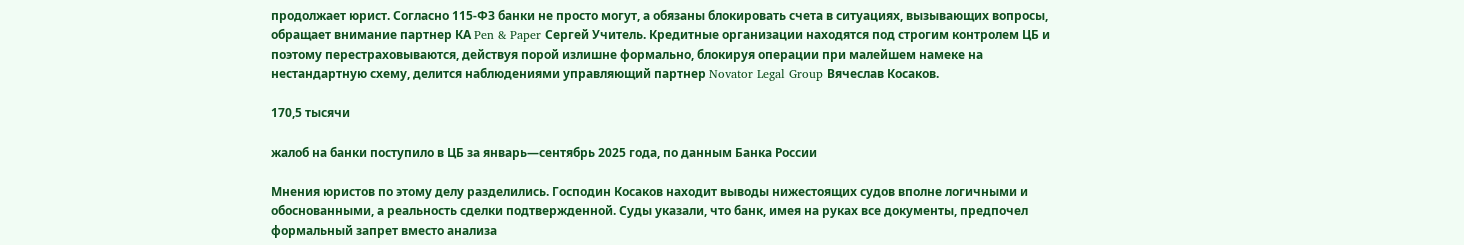продолжает юрист. Согласно 115-ФЗ банки не просто могут, а обязаны блокировать счета в ситуациях, вызывающих вопросы, обращает внимание партнер КА Pen & Paper Сергей Учитель. Кредитные организации находятся под строгим контролем ЦБ и поэтому перестраховываются, действуя порой излишне формально, блокируя операции при малейшем намеке на нестандартную схему, делится наблюдениями управляющий партнер Novator Legal Group Вячеслав Косаков.

170,5 тысячи

жалоб на банки поступило в ЦБ за январь—сентябрь 2025 года, по данным Банка России

Мнения юристов по этому делу разделились. Господин Косаков находит выводы нижестоящих судов вполне логичными и обоснованными, а реальность сделки подтвержденной. Суды указали, что банк, имея на руках все документы, предпочел формальный запрет вместо анализа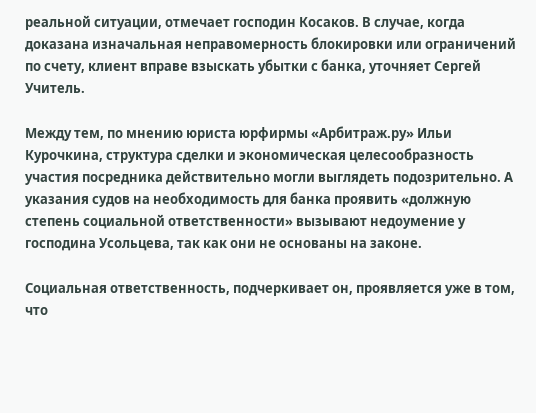реальной ситуации, отмечает господин Косаков. В случае, когда доказана изначальная неправомерность блокировки или ограничений по счету, клиент вправе взыскать убытки с банка, уточняет Сергей Учитель.

Между тем, по мнению юриста юрфирмы «Арбитраж.ру» Ильи Курочкина, структура сделки и экономическая целесообразность участия посредника действительно могли выглядеть подозрительно. А указания судов на необходимость для банка проявить «должную степень социальной ответственности» вызывают недоумение у господина Усольцева, так как они не основаны на законе.

Социальная ответственность, подчеркивает он, проявляется уже в том, что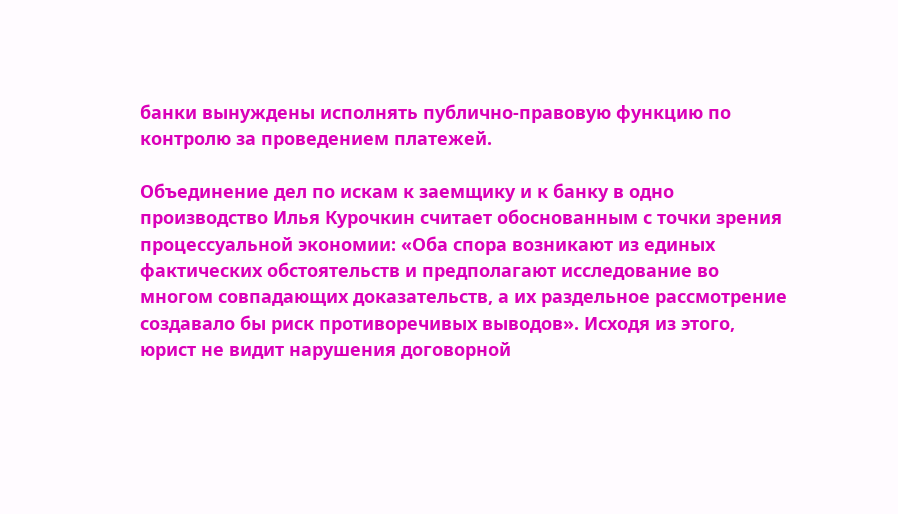банки вынуждены исполнять публично-правовую функцию по контролю за проведением платежей.

Объединение дел по искам к заемщику и к банку в одно производство Илья Курочкин считает обоснованным с точки зрения процессуальной экономии: «Оба спора возникают из единых фактических обстоятельств и предполагают исследование во многом совпадающих доказательств, а их раздельное рассмотрение создавало бы риск противоречивых выводов». Исходя из этого, юрист не видит нарушения договорной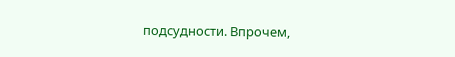подсудности. Впрочем,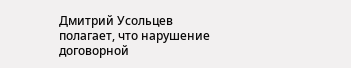Дмитрий Усольцев полагает, что нарушение договорной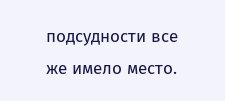подсудности все же имело место.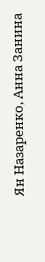Ян Назаренко, Анна Занина